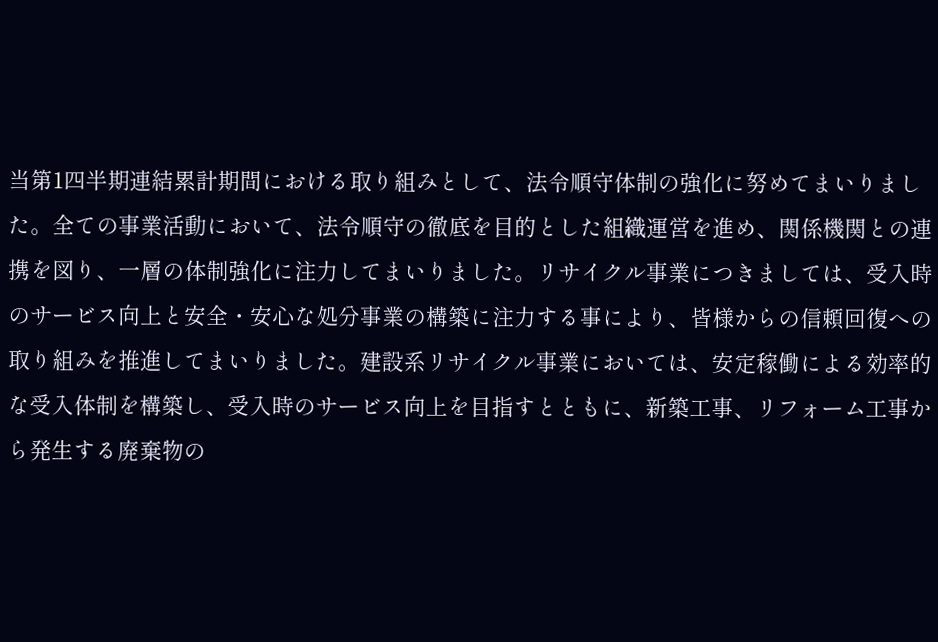当第1四半期連結累計期間における取り組みとして、法令順守体制の強化に努めてまいりました。全ての事業活動において、法令順守の徹底を目的とした組織運営を進め、関係機関との連携を図り、一層の体制強化に注力してまいりました。リサイクル事業につきましては、受入時のサービス向上と安全・安心な処分事業の構築に注力する事により、皆様からの信頼回復への取り組みを推進してまいりました。建設系リサイクル事業においては、安定稼働による効率的な受入体制を構築し、受入時のサービス向上を目指すとともに、新築工事、リフォーム工事から発生する廃棄物の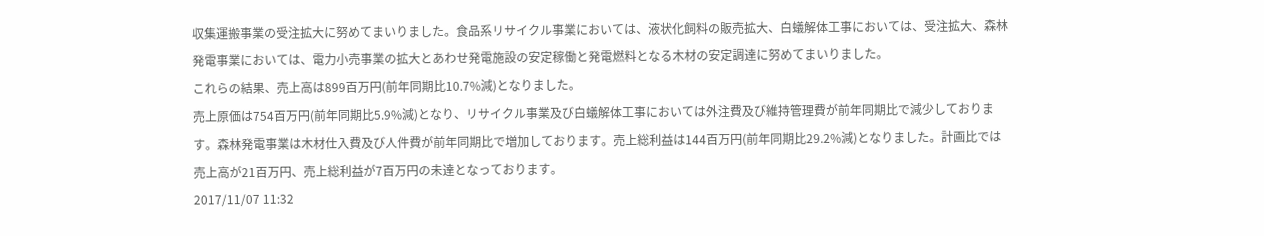収集運搬事業の受注拡大に努めてまいりました。食品系リサイクル事業においては、液状化飼料の販売拡大、白蟻解体工事においては、受注拡大、森林発電事業においては、電力小売事業の拡大とあわせ発電施設の安定稼働と発電燃料となる木材の安定調達に努めてまいりました。
これらの結果、売上高は899百万円(前年同期比10.7%減)となりました。
売上原価は754百万円(前年同期比5.9%減)となり、リサイクル事業及び白蟻解体工事においては外注費及び維持管理費が前年同期比で減少しております。森林発電事業は木材仕入費及び人件費が前年同期比で増加しております。売上総利益は144百万円(前年同期比29.2%減)となりました。計画比では売上高が21百万円、売上総利益が7百万円の未達となっております。
2017/11/07 11:32